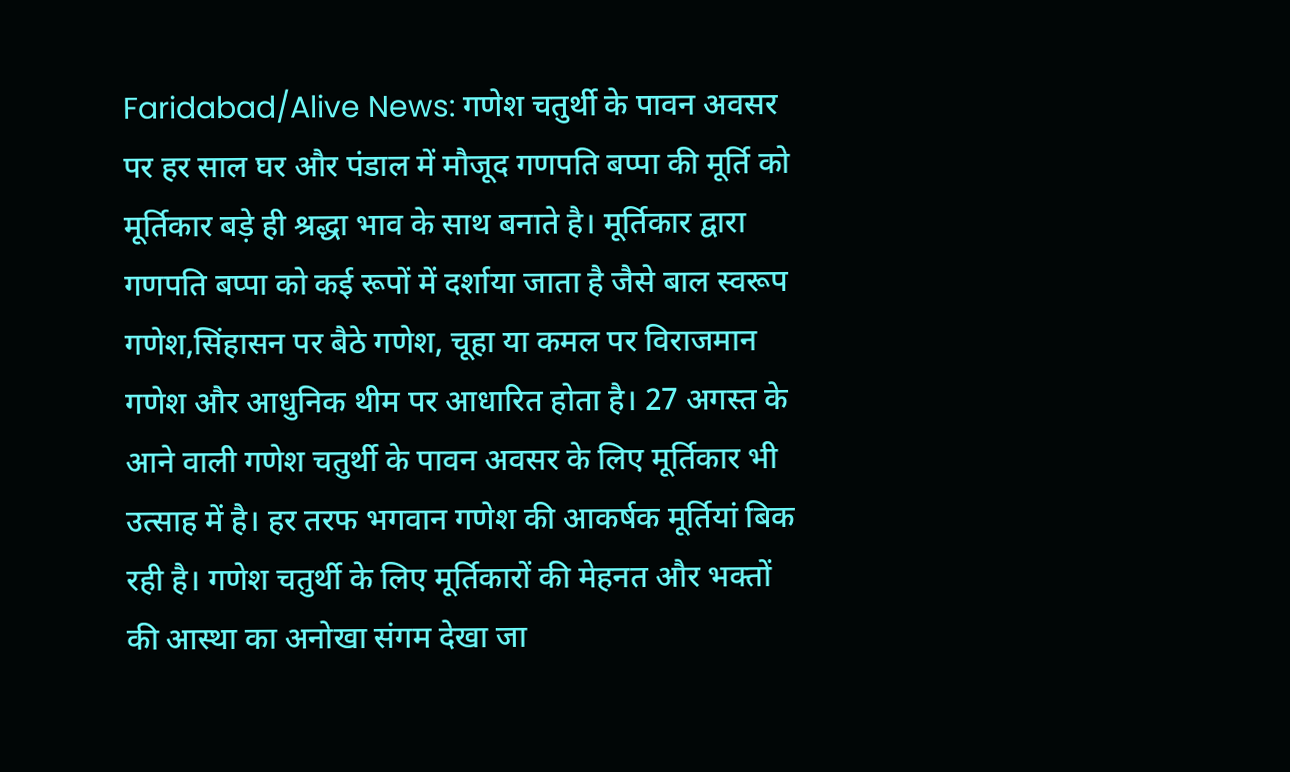Faridabad/Alive News: गणेश चतुर्थी के पावन अवसर पर हर साल घर और पंडाल में मौजूद गणपति बप्पा की मूर्ति को मूर्तिकार बड़े ही श्रद्धा भाव के साथ बनाते है। मूर्तिकार द्वारा गणपति बप्पा को कई रूपों में दर्शाया जाता है जैसे बाल स्वरूप गणेश,सिंहासन पर बैठे गणेश, चूहा या कमल पर विराजमान गणेश और आधुनिक थीम पर आधारित होता है। 27 अगस्त के आने वाली गणेश चतुर्थी के पावन अवसर के लिए मूर्तिकार भी उत्साह में है। हर तरफ भगवान गणेश की आकर्षक मूर्तियां बिक रही है। गणेश चतुर्थी के लिए मूर्तिकारों की मेहनत और भक्तों की आस्था का अनोखा संगम देखा जा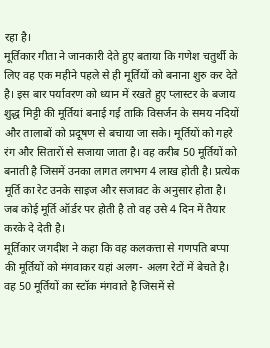रहा है।
मूर्तिकार गीता ने जानकारी देते हुए बताया कि गणेश चतुर्थी के लिए वह एक महीने पहले से ही मूर्तियों को बनाना शुरु कर देते है। इस बार पर्यावरण को ध्यान में रखते हुए प्लास्टर के बजाय शुद्ध मिट्टी की मूर्तियां बनाई गई ताकि विसर्जन के समय नदियों और तालाबों को प्रदूषण से बचाया जा सके। मूर्तियों को गहरे रंग और सितारों से सजाया जाता है। वह करीब 50 मूर्तियों को बनाती है जिसमें उनका लागत लगभग 4 लाख होती है। प्रत्येक मूर्ति का रेट उनके साइज और सजावट के अनुसार होता है। जब कोई मूर्ति ऑर्डर पर होती है तो वह उसे 4 दिन में तैयार करके दे देती है।
मूर्तिकार जगदीश ने कहा कि वह कलकत्ता से गणपति बप्पा की मूर्तियों को मंगवाकर यहां अलग- अलग रेटों में बेचते है। वह 50 मूर्तियों का स्टॉक मंगवाते है जिसमें से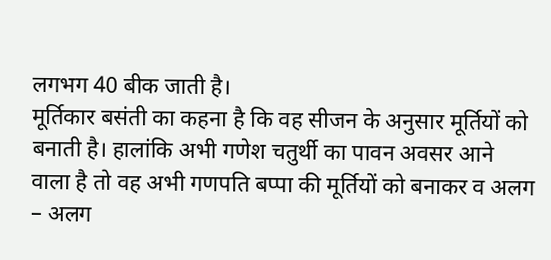लगभग 40 बीक जाती है।
मूर्तिकार बसंती का कहना है कि वह सीजन के अनुसार मूर्तियों को बनाती है। हालांकि अभी गणेश चतुर्थी का पावन अवसर आने वाला है तो वह अभी गणपति बप्पा की मूर्तियों को बनाकर व अलग – अलग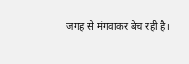जगह से मंगवाकर बेच रही है।